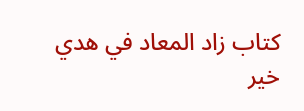كتاب زاد المعاد في هدي خير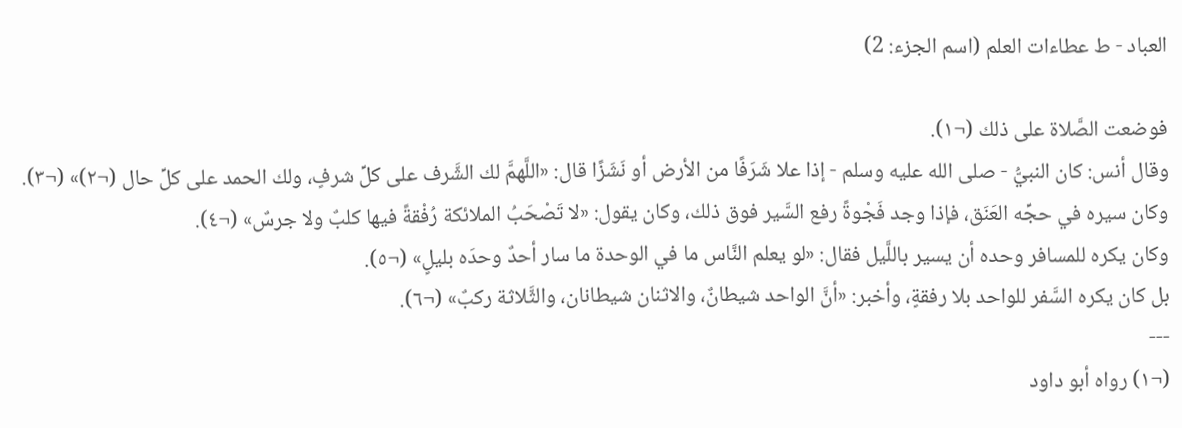العباد - ط عطاءات العلم (اسم الجزء: 2)

فوضعت الصَّلاة على ذلك (¬١).
وقال أنس: كان النبيُّ - صلى الله عليه وسلم - إذا علا شَرَفًا من الأرض أو نَشَزًا قال: «اللَّهمَّ لك الشَّرف على كلِّ شرفٍ، ولك الحمد على كلِّ حال (¬٢)» (¬٣).
وكان سيره في حجِّه العَنَق، فإذا وجد فَجْوةً رفع السَّير فوق ذلك، وكان يقول: «لا تَصْحَبُ الملائكة رُفْقةً فيها كلبٌ ولا جرسٌ» (¬٤).
وكان يكره للمسافر وحده أن يسير باللَّيل فقال: «لو يعلم النَّاس ما في الوحدة ما سار أحدٌ وحدَه بليلٍ» (¬٥).
بل كان يكره السَّفر للواحد بلا رفقةٍ، وأخبر: «أنَّ الواحد شيطانٌ، والاثنان شيطانان، والثَّلاثة ركبٌ» (¬٦).
---
(¬١) رواه أبو داود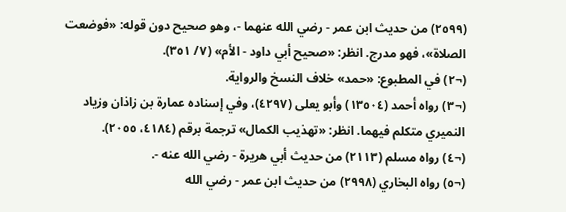(٢٥٩٩) من حديث ابن عمر - رضي الله عنهما -، وهو صحيح دون قوله: «فوضعت الصلاة»، فهو مدرج. انظر: «صحيح أبي داود - الأم» (٧/ ٣٥١).
(¬٢) في المطبوع: «حمد» خلاف النسخ والرواية.
(¬٣) رواه أحمد (١٣٥٠٤) وأبو يعلى (٤٢٩٧)، وفي إسناده عمارة بن زاذان وزياد النميري متكلم فيهما. انظر: «تهذيب الكمال» ترجمة برقم (٤١٨٤، ٢٠٥٥).
(¬٤) رواه مسلم (٢١١٣) من حديث أبي هريرة - رضي الله عنه -.
(¬٥) رواه البخاري (٢٩٩٨) من حديث ابن عمر - رضي الله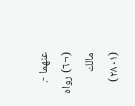عنهما -.
(¬٦) رواه مالك (٢٨٠١)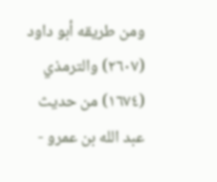ومن طريقه أبو داود (٢٦٠٧) والترمذي (١٦٧٤) من حديث عبد الله بن عمرو -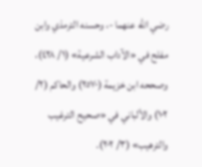رضي الله عنهما -، وحسنه الترمذي وابن مفلح في «الآداب الشرعية» (١/ ٤٢٨)، وصححه ابن خزيمة (٢٥٧٠) والحاكم (٢/ ١٠٢) والألباني في «صحيح الترغيب والترهيب» (٣/ ٢٠٢).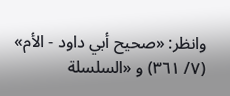وانظر: «صحيح أبي داود - الأم» (٧/ ٣٦١) و «السلسلة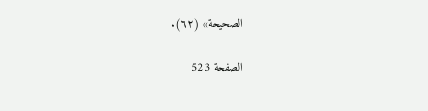الصحيحة» (٦٢).

الصفحة 523